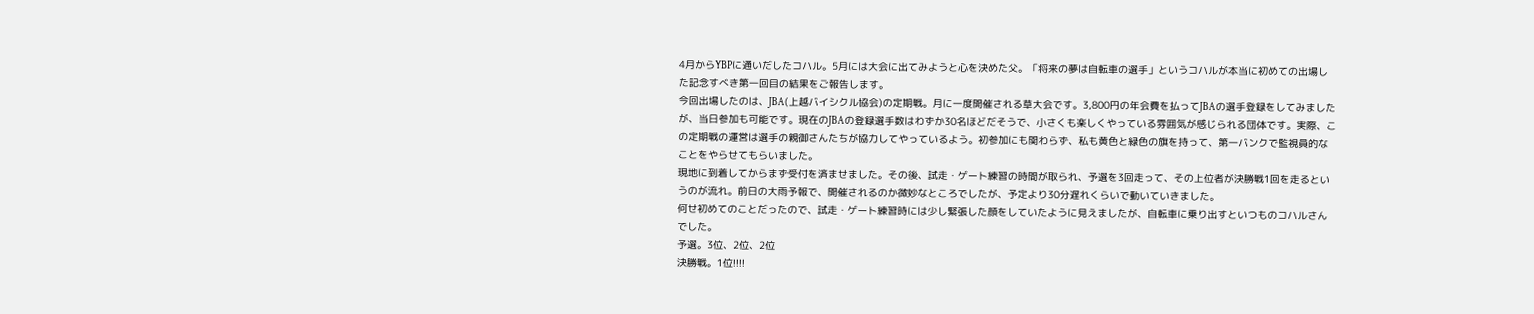4月からYBPに通いだしたコハル。5月には大会に出てみようと心を決めた父。「将来の夢は自転車の選手」というコハルが本当に初めての出場した記念すべき第一回目の結果をご報告します。
今回出場したのは、JBA(上越バイシクル協会)の定期戦。月に一度開催される草大会です。3,800円の年会費を払ってJBAの選手登録をしてみましたが、当日参加も可能です。現在のJBAの登録選手数はわずか30名ほどだそうで、小さくも楽しくやっている雰囲気が感じられる団体です。実際、この定期戦の運営は選手の親御さんたちが協力してやっているよう。初参加にも関わらず、私も黄色と緑色の旗を持って、第一バンクで監視員的なことをやらせてもらいました。
現地に到着してからまず受付を済ませました。その後、試走・ゲート練習の時間が取られ、予選を3回走って、その上位者が決勝戦1回を走るというのが流れ。前日の大雨予報で、開催されるのか微妙なところでしたが、予定より30分遅れくらいで動いていきました。
何せ初めてのことだったので、試走・ゲート練習時には少し緊張した顔をしていたように見えましたが、自転車に乗り出すといつものコハルさんでした。
予選。3位、2位、2位
決勝戦。1位!!!!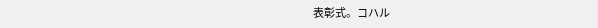表彰式。コハル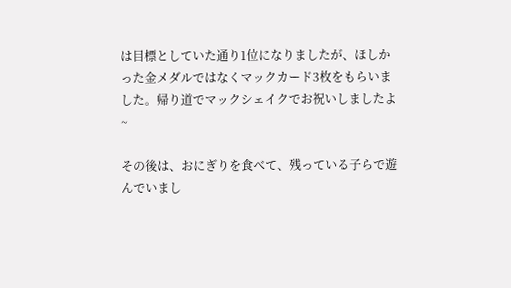は目標としていた通り1位になりましたが、ほしかった金メダルではなくマックカード3枚をもらいました。帰り道でマックシェイクでお祝いしましたよ~

その後は、おにぎりを食べて、残っている子らで遊んでいまし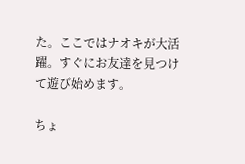た。ここではナオキが大活躍。すぐにお友達を見つけて遊び始めます。

ちょ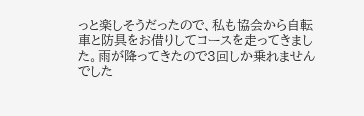っと楽しそうだったので、私も協会から自転車と防具をお借りしてコースを走ってきました。雨が降ってきたので3回しか乗れませんでした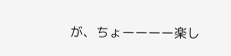が、ちょーーーー楽し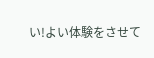い!よい体験をさせて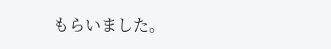もらいました。